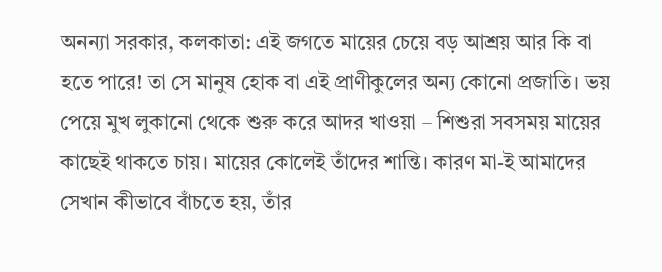অনন্যা সরকার, কলকাতা: এই জগতে মায়ের চেয়ে বড় আশ্রয় আর কি বা হতে পারে! তা সে মানুষ হোক বা এই প্রাণীকুলের অন্য কোনো প্রজাতি। ভয় পেয়ে মুখ লুকানো থেকে শুরু করে আদর খাওয়া – শিশুরা সবসময় মায়ের কাছেই থাকতে চায়। মায়ের কোলেই তাঁদের শান্তি। কারণ মা-ই আমাদের সেখান কীভাবে বাঁচতে হয়, তাঁর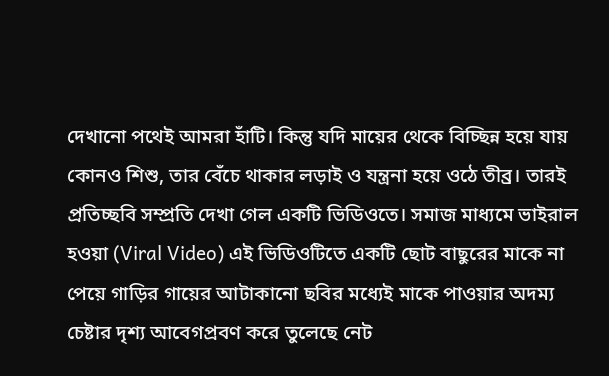দেখানো পথেই আমরা হাঁটি। কিন্তু যদি মায়ের থেকে বিচ্ছিন্ন হয়ে যায় কোনও শিশু, তার বেঁচে থাকার লড়াই ও যন্ত্রনা হয়ে ওঠে তীব্র। তারই প্রতিচ্ছবি সম্প্রতি দেখা গেল একটি ভিডিওতে। সমাজ মাধ্যমে ভাইরাল হওয়া (Viral Video) এই ভিডিওটিতে একটি ছোট বাছুরের মাকে না পেয়ে গাড়ির গায়ের আটাকানো ছবির মধ্যেই মাকে পাওয়ার অদম্য চেষ্টার দৃশ্য আবেগপ্রবণ করে তুলেছে নেট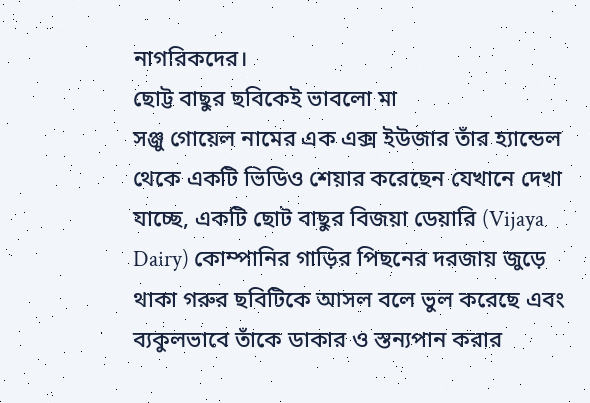নাগরিকদের।
ছোট্ট বাছুর ছবিকেই ভাবলো মা
সঞ্জু গোয়েল নামের এক এক্স ইউজার তাঁর হ্যান্ডেল থেকে একটি ভিডিও শেয়ার করেছেন যেখানে দেখা যাচ্ছে, একটি ছোট বাছুর বিজয়া ডেয়ারি (Vijaya Dairy) কোম্পানির গাড়ির পিছনের দরজায় জুড়ে থাকা গরুর ছবিটিকে আসল বলে ভুল করেছে এবং ব্যকুলভাবে তাঁকে ডাকার ও স্তন্যপান করার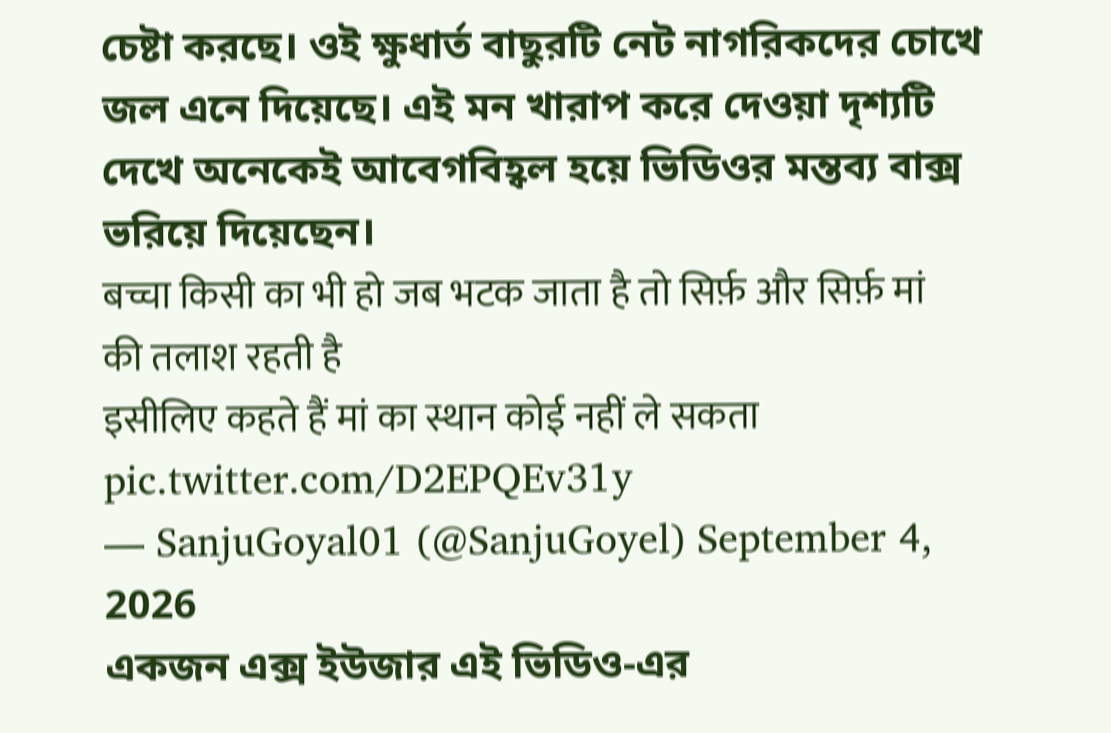চেষ্টা করছে। ওই ক্ষুধার্ত বাছুরটি নেট নাগরিকদের চোখে জল এনে দিয়েছে। এই মন খারাপ করে দেওয়া দৃশ্যটি দেখে অনেকেই আবেগবিহ্বল হয়ে ভিডিওর মন্তব্য বাক্স ভরিয়ে দিয়েছেন।
बच्चा किसी का भी हो जब भटक जाता है तो सिर्फ़ और सिर्फ़ मां की तलाश रहती है
इसीलिए कहते हैं मां का स्थान कोई नहीं ले सकता pic.twitter.com/D2EPQEv31y
— SanjuGoyal01 (@SanjuGoyel) September 4, 2026
একজন এক্স ইউজার এই ভিডিও-এর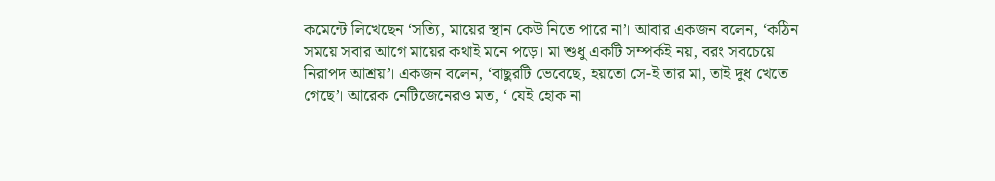কমেন্টে লিখেছেন ‘সত্যি, মায়ের স্থান কেউ নিতে পারে না’। আবার একজন বলেন, ‘কঠিন সময়ে সবার আগে মায়ের কথাই মনে পড়ে। মা শুধু একটি সম্পর্কই নয়, বরং সবচেয়ে নিরাপদ আশ্রয়’। একজন বলেন, ‘বাছুরটি ভেবেছে, হয়তো সে-ই তার মা, তাই দুধ খেতে গেছে’। আরেক নেটিজেনেরও মত, ‘ যেই হোক না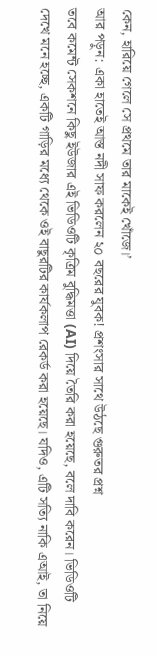কেন, হারিয়ে গেলে সে প্রথমে তার মাকেই খোঁজে।’
আর পড়ুন: একা হাতেই আস্ত নদী সাফ করলেন ২০ বছরের যুবক! প্রশংসার সাথে উঠছে গুরুতর প্রশ্ন
তবে কমেন্ট সেকশনে কিছু ইউজার এই ভিডিওটি কৃত্রিম বুদ্ধিমত্তা (AI) দিয়ে তৈরি করা হয়েছে, বলে দাবি করেন। ভিডিওটি দেখে মনে হচ্ছে, একটি গাড়ির মধ্যে থেকে ওই বাছুরটির কার্যকলাপ রেকর্ড করা হয়েছে। যদিও, এটি সত্যি নাকি এআই, তা নিয়ে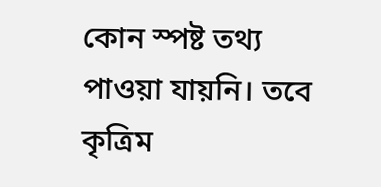কোন স্পষ্ট তথ্য পাওয়া যায়নি। তবে কৃত্রিম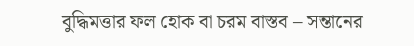বুদ্ধিমত্তার ফল হোক বা চরম বাস্তব – সন্তানের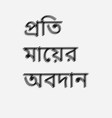প্রতি মায়ের অবদান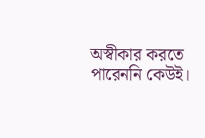অস্বীকার করতে পারেননি কেউই।